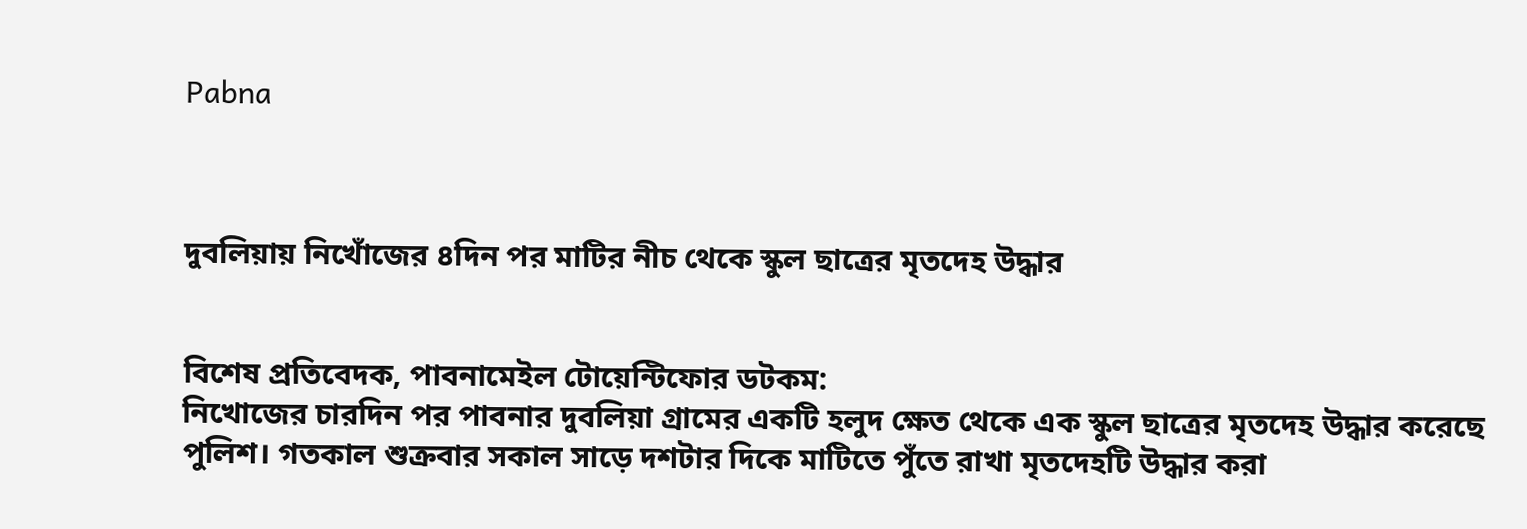Pabna



দুবলিয়ায় নিখোঁজের ৪দিন পর মাটির নীচ থেকে স্কুল ছাত্রের মৃতদেহ উদ্ধার


বিশেষ প্রতিবেদক, পাবনামেইল টোয়েন্টিফোর ডটকম:
নিখোজের চারদিন পর পাবনার দুবলিয়া গ্রামের একটি হলুদ ক্ষেত থেকে এক স্কুল ছাত্রের মৃতদেহ উদ্ধার করেছে পুলিশ। গতকাল শুক্রবার সকাল সাড়ে দশটার দিকে মাটিতে পুঁতে রাখা মৃতদেহটি উদ্ধার করা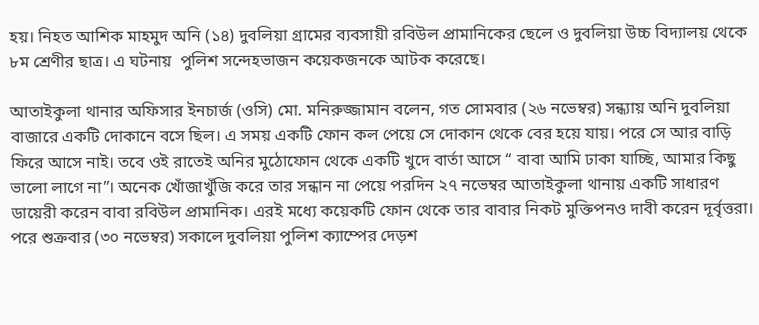হয়। নিহত আশিক মাহমুদ অনি (১৪) দুবলিয়া গ্রামের ব্যবসায়ী রবিউল প্রামানিকের ছেলে ও দুবলিয়া উচ্চ বিদ্যালয় থেকে ৮ম শ্রেণীর ছাত্র। এ ঘটনায়  পুলিশ সন্দেহভাজন কয়েকজনকে আটক করেছে।

আতাইকুলা থানার অফিসার ইনচার্জ (ওসি) মো. মনিরুজ্জামান বলেন, গত সোমবার (২৬ নভেম্বর) সন্ধ্যায় অনি দুবলিয়া বাজারে একটি দোকানে বসে ছিল। এ সময় একটি ফোন কল পেয়ে সে দোকান থেকে বের হয়ে যায়। পরে সে আর বাড়ি ফিরে আসে নাই। তবে ওই রাতেই অনির মুঠোফোন থেকে একটি খুদে বার্তা আসে “ বাবা আমি ঢাকা যাচ্ছি, আমার কিছু ভালো লাগে না”। অনেক খোঁজাখুঁজি করে তার সন্ধান না পেয়ে পরদিন ২৭ নভেম্বর আতাইকুলা থানায় একটি সাধারণ ডায়েরী করেন বাবা রবিউল প্রামানিক। এরই মধ্যে কয়েকটি ফোন থেকে তার বাবার নিকট মুক্তিপনও দাবী করেন দূর্বৃত্তরা।
পরে শুক্রবার (৩০ নভেম্বর) সকালে দুবলিয়া পুলিশ ক্যাম্পের দেড়শ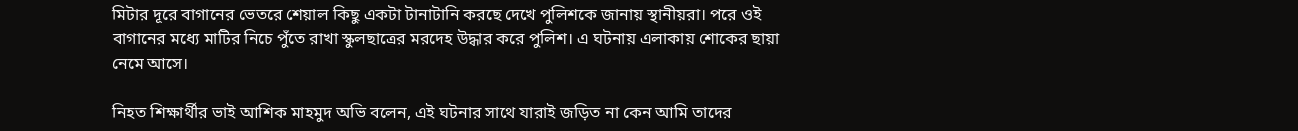মিটার দূরে বাগানের ভেতরে শেয়াল কিছু একটা টানাটানি করছে দেখে পুলিশকে জানায় স্থানীয়রা। পরে ওই বাগানের মধ্যে মাটির নিচে পুঁতে রাখা স্কুলছাত্রের মরদেহ উদ্ধার করে পুলিশ। এ ঘটনায় এলাকায় শোকের ছায়া নেমে আসে।

নিহত শিক্ষার্থীর ভাই আশিক মাহমুদ অভি বলেন, এই ঘটনার সাথে যারাই জড়িত না কেন আমি তাদের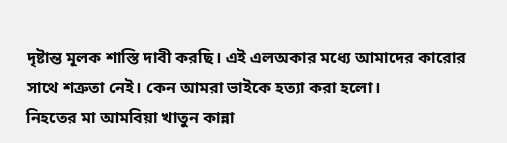দৃষ্টান্ত মূলক শাস্তি দাবী করছি। এই এলঅকার মধ্যে আমাদের কারোর সাথে শত্রুতা নেই। কেন আমরা ভাইকে হত্যা করা হলো।
নিহতের মা আমবিয়া খাতুন কান্না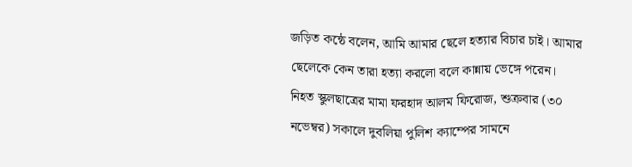জড়িত কন্ঠে বলেন, আমি আমার ছেলে হত্যার বিচার চাই। আমার ছেলেকে কেন তারা হত্যা করলো বলে কান্নায় ভেঙ্গে পরেন।
নিহত স্কুলছাত্রের মামা ফরহাদ আলম ফিরোজ, শুক্রবার (৩০ নভেম্বর) সকালে দুবলিয়া পুলিশ ক্যাম্পের সামনে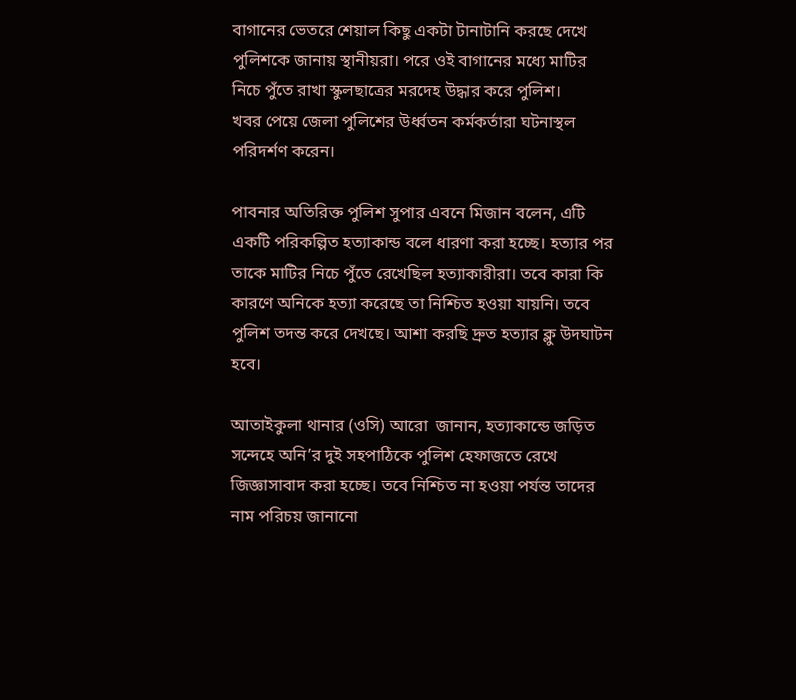বাগানের ভেতরে শেয়াল কিছু একটা টানাটানি করছে দেখে পুলিশকে জানায় স্থানীয়রা। পরে ওই বাগানের মধ্যে মাটির নিচে পুঁতে রাখা স্কুলছাত্রের মরদেহ উদ্ধার করে পুলিশ।
খবর পেয়ে জেলা পুলিশের উর্ধ্বতন কর্মকর্তারা ঘটনাস্থল পরিদর্শণ করেন।

পাবনার অতিরিক্ত পুলিশ সুপার এবনে মিজান বলেন, এটি একটি পরিকল্পিত হত্যাকান্ড বলে ধারণা করা হচ্ছে। হত্যার পর তাকে মাটির নিচে পুঁতে রেখেছিল হত্যাকারীরা। তবে কারা কি কারণে অনিকে হত্যা করেছে তা নিশ্চিত হওয়া যায়নি। তবে পুলিশ তদন্ত করে দেখছে। আশা করছি দ্রুত হত্যার ক্লু উদঘাটন হবে।

আতাইকুলা থানার (ওসি) আরো  জানান, হত্যাকান্ডে জড়িত সন্দেহে অনি’র দুই সহপাঠিকে পুলিশ হেফাজতে রেখে জিজ্ঞাসাবাদ করা হচ্ছে। তবে নিশ্চিত না হওয়া পর্যন্ত তাদের নাম পরিচয় জানানো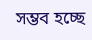সম্ভব হচ্ছে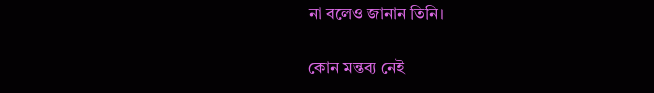না বলেও জানান তিনি।

কোন মন্তব্য নেই